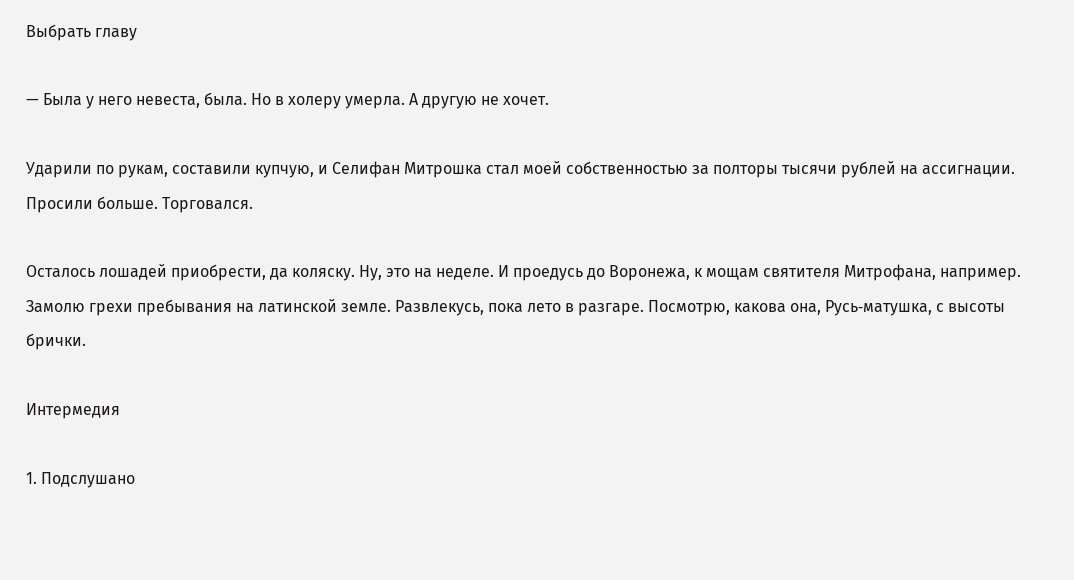Выбрать главу

— Была у него невеста, была. Но в холеру умерла. А другую не хочет.

Ударили по рукам, составили купчую, и Селифан Митрошка стал моей собственностью за полторы тысячи рублей на ассигнации. Просили больше. Торговался.

Осталось лошадей приобрести, да коляску. Ну, это на неделе. И проедусь до Воронежа, к мощам святителя Митрофана, например. Замолю грехи пребывания на латинской земле. Развлекусь, пока лето в разгаре. Посмотрю, какова она, Русь‑матушка, с высоты брички.

Интермедия

1. Подслушано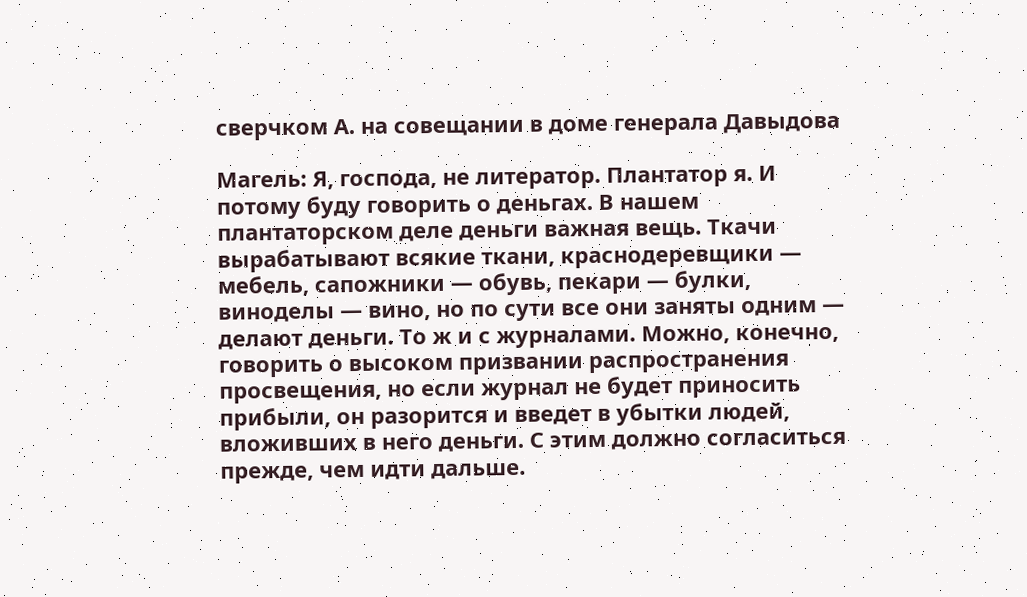сверчком А. на совещании в доме генерала Давыдова

Магель: Я, господа, не литератор. Плантатор я. И потому буду говорить о деньгах. В нашем плантаторском деле деньги важная вещь. Ткачи вырабатывают всякие ткани, краснодеревщики — мебель, сапожники — обувь, пекари — булки, виноделы — вино, но по сути все они заняты одним — делают деньги. То ж и с журналами. Можно, конечно, говорить о высоком призвании распространения просвещения, но если журнал не будет приносить прибыли, он разорится и введет в убытки людей, вложивших в него деньги. С этим должно согласиться прежде, чем идти дальше.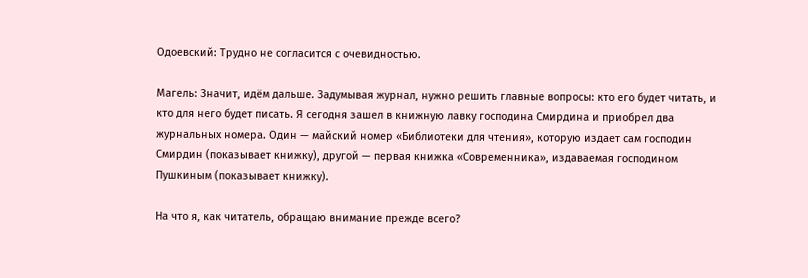Одоевский: Трудно не согласится с очевидностью.

Магель: Значит, идём дальше. Задумывая журнал, нужно решить главные вопросы: кто его будет читать, и кто для него будет писать. Я сегодня зашел в книжную лавку господина Смирдина и приобрел два журнальных номера. Один — майский номер «Библиотеки для чтения», которую издает сам господин Смирдин (показывает книжку), другой — первая книжка «Современника», издаваемая господином Пушкиным (показывает книжку).

На что я, как читатель, обращаю внимание прежде всего?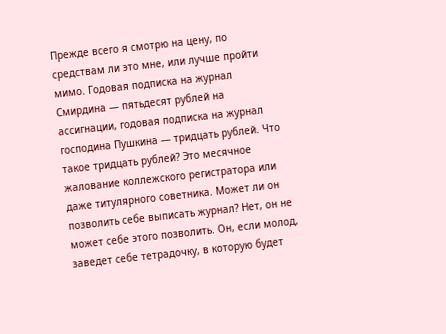Прежде всего я смотрю на цену, по средствам ли это мне, или лучше пройти мимо. Годовая подписка на журнал Смирдина — пятьдесят рублей на ассигнации, годовая подписка на журнал господина Пушкина — тридцать рублей. Что такое тридцать рублей? Это месячное жалование коллежского регистратора или даже титулярного советника. Может ли он позволить себе выписать журнал? Нет, он не может себе этого позволить. Он, если молод, заведет себе тетрадочку, в которую будет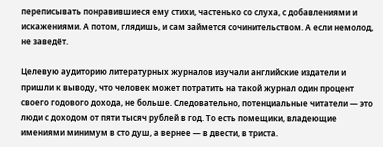переписывать понравившиеся ему стихи, частенько со слуха, с добавлениями и искажениями. А потом, глядишь, и сам займется сочинительством. А если немолод, не заведёт.

Целевую аудиторию литературных журналов изучали английские издатели и пришли к выводу, что человек может потратить на такой журнал один процент своего годового дохода, не больше. Следовательно, потенциальные читатели — это люди с доходом от пяти тысяч рублей в год. То есть помещики, владеющие имениями минимум в сто душ, а вернее — в двести, в триста.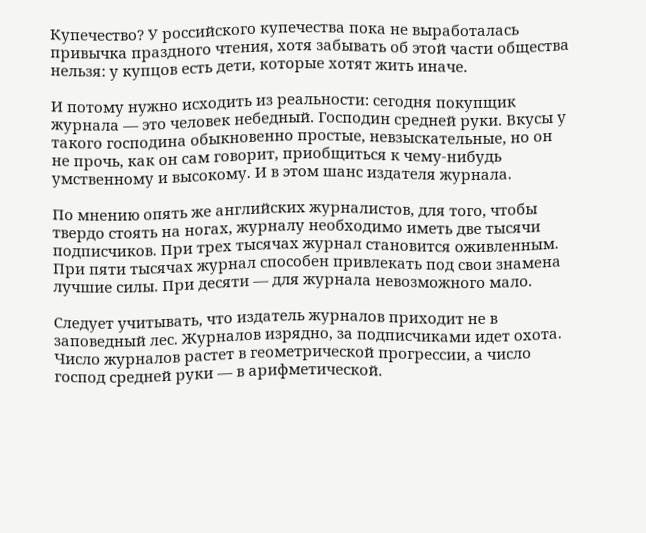Купечество? У российского купечества пока не выработалась привычка праздного чтения, хотя забывать об этой части общества нельзя: у купцов есть дети, которые хотят жить иначе.

И потому нужно исходить из реальности: сегодня покупщик журнала — это человек небедный. Господин средней руки. Вкусы у такого господина обыкновенно простые, невзыскательные, но он не прочь, как он сам говорит, приобщиться к чему‑нибудь умственному и высокому. И в этом шанс издателя журнала.

По мнению опять же английских журналистов, для того, чтобы твердо стоять на ногах, журналу необходимо иметь две тысячи подписчиков. При трех тысячах журнал становится оживленным. При пяти тысячах журнал способен привлекать под свои знамена лучшие силы. При десяти — для журнала невозможного мало.

Следует учитывать, что издатель журналов приходит не в заповедный лес. Журналов изрядно, за подписчиками идет охота. Число журналов растет в геометрической прогрессии, а число господ средней руки — в арифметической.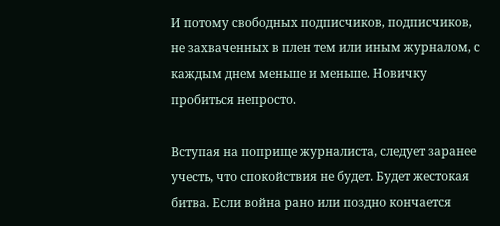И потому свободных подписчиков, подписчиков, не захваченных в плен тем или иным журналом, с каждым днем меньше и меньше. Новичку пробиться непросто.

Вступая на поприще журналиста, следует заранее учесть, что спокойствия не будет. Будет жестокая битва. Если война рано или поздно кончается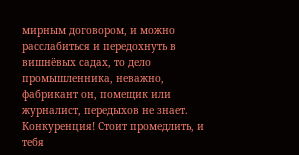мирным договором, и можно расслабиться и передохнуть в вишнёвых садах, то дело промышленника, неважно, фабрикант он, помещик или журналист, передыхов не знает. Конкуренция! Стоит промедлить, и тебя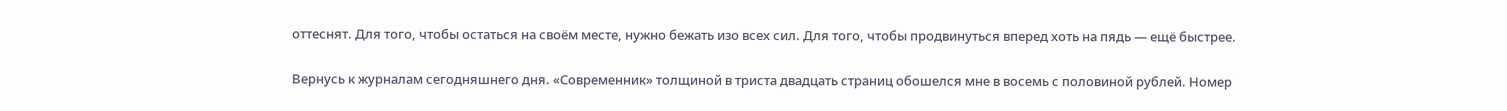оттеснят. Для того, чтобы остаться на своём месте, нужно бежать изо всех сил. Для того, чтобы продвинуться вперед хоть на пядь — ещё быстрее.

Вернусь к журналам сегодняшнего дня. «Современник» толщиной в триста двадцать страниц обошелся мне в восемь с половиной рублей. Номер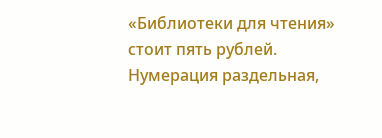«Библиотеки для чтения» стоит пять рублей. Нумерация раздельная,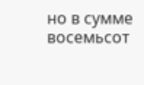но в сумме восемьсот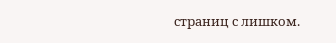страниц с лишком.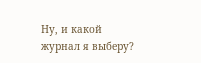Ну, и какой журнал я выберу?